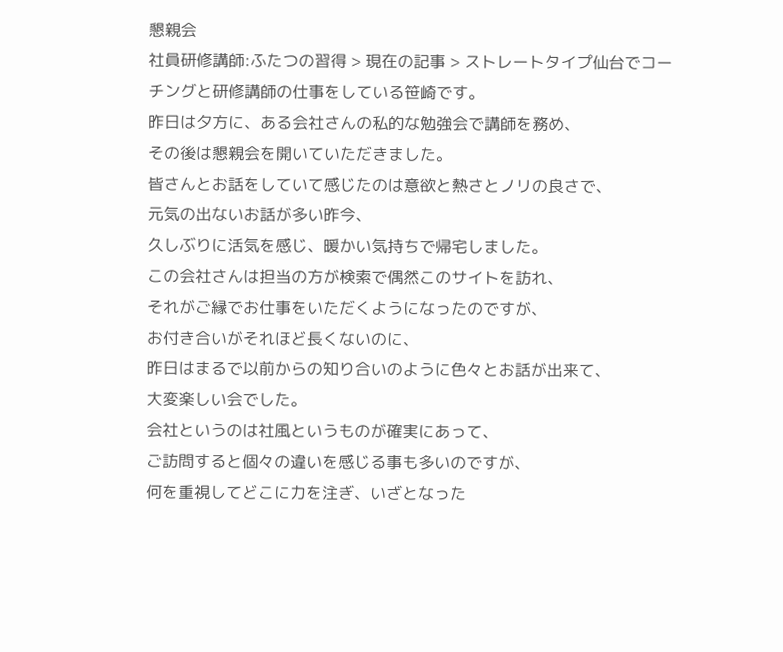懇親会
社員研修講師:ふたつの習得 > 現在の記事 > ストレートタイプ仙台でコーチングと研修講師の仕事をしている笹崎です。
昨日は夕方に、ある会社さんの私的な勉強会で講師を務め、
その後は懇親会を開いていただきました。
皆さんとお話をしていて感じたのは意欲と熱さとノリの良さで、
元気の出ないお話が多い昨今、
久しぶりに活気を感じ、暖かい気持ちで帰宅しました。
この会社さんは担当の方が検索で偶然このサイトを訪れ、
それがご縁でお仕事をいただくようになったのですが、
お付き合いがそれほど長くないのに、
昨日はまるで以前からの知り合いのように色々とお話が出来て、
大変楽しい会でした。
会社というのは社風というものが確実にあって、
ご訪問すると個々の違いを感じる事も多いのですが、
何を重視してどこに力を注ぎ、いざとなった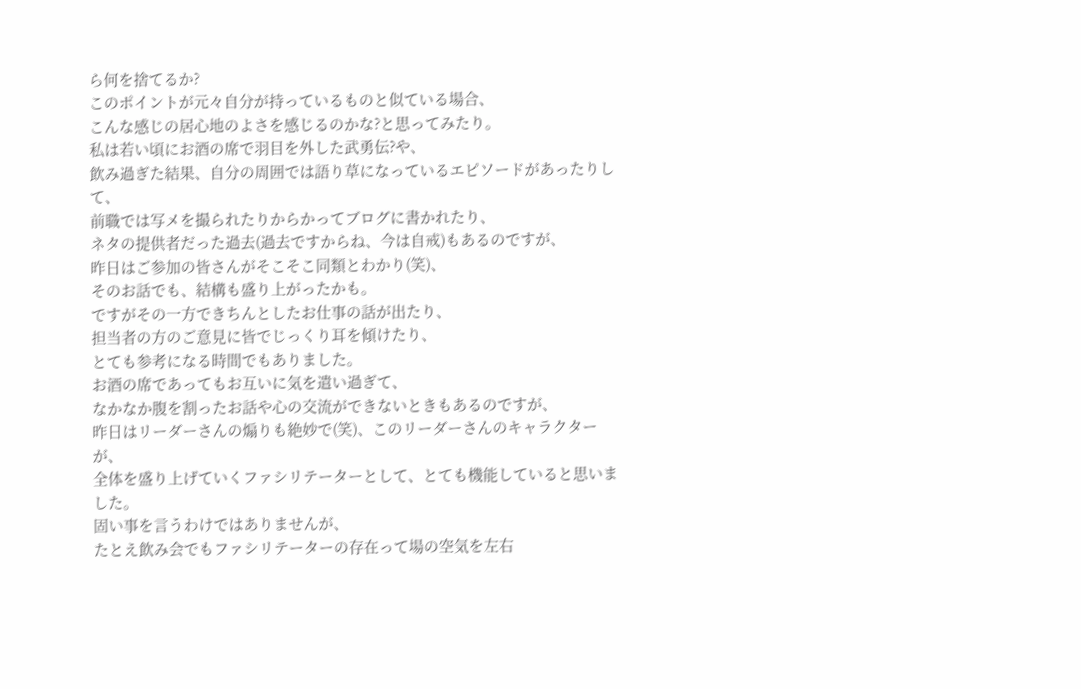ら何を捨てるか?
このポイントが元々自分が持っているものと似ている場合、
こんな感じの居心地のよさを感じるのかな?と思ってみたり。
私は若い頃にお酒の席で羽目を外した武勇伝?や、
飲み過ぎた結果、自分の周囲では語り草になっているエピソードがあったりして、
前職では写メを撮られたりからかってブログに書かれたり、
ネタの提供者だった過去(過去ですからね、今は自戒)もあるのですが、
昨日はご参加の皆さんがそこそこ同類とわかり(笑)、
そのお話でも、結構も盛り上がったかも。
ですがその一方できちんとしたお仕事の話が出たり、
担当者の方のご意見に皆でじっくり耳を傾けたり、
とても参考になる時間でもありました。
お酒の席であってもお互いに気を遣い過ぎて、
なかなか腹を割ったお話や心の交流ができないときもあるのですが、
昨日はリーダーさんの煽りも絶妙で(笑)、このリーダーさんのキャラクターが、
全体を盛り上げていくファシリテーターとして、とても機能していると思いました。
固い事を言うわけではありませんが、
たとえ飲み会でもファシリテーターの存在って場の空気を左右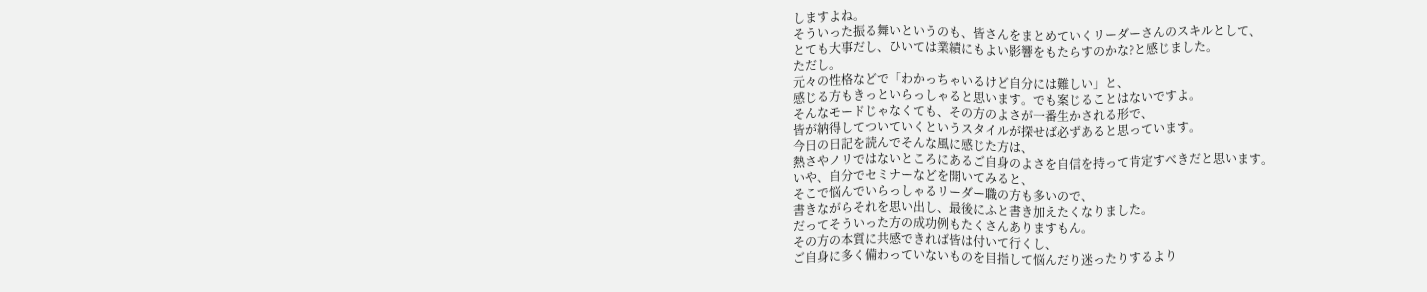しますよね。
そういった振る舞いというのも、皆さんをまとめていくリーダーさんのスキルとして、
とても大事だし、ひいては業績にもよい影響をもたらすのかな?と感じました。
ただし。
元々の性格などで「わかっちゃいるけど自分には難しい」と、
感じる方もきっといらっしゃると思います。でも案じることはないですよ。
そんなモードじゃなくても、その方のよさが一番生かされる形で、
皆が納得してついていくというスタイルが探せば必ずあると思っています。
今日の日記を読んでそんな風に感じた方は、
熱さやノリではないところにあるご自身のよさを自信を持って肯定すべきだと思います。
いや、自分でセミナーなどを開いてみると、
そこで悩んでいらっしゃるリーダー職の方も多いので、
書きながらそれを思い出し、最後にふと書き加えたくなりました。
だってそういった方の成功例もたくさんありますもん。
その方の本質に共感できれば皆は付いて行くし、
ご自身に多く備わっていないものを目指して悩んだり迷ったりするより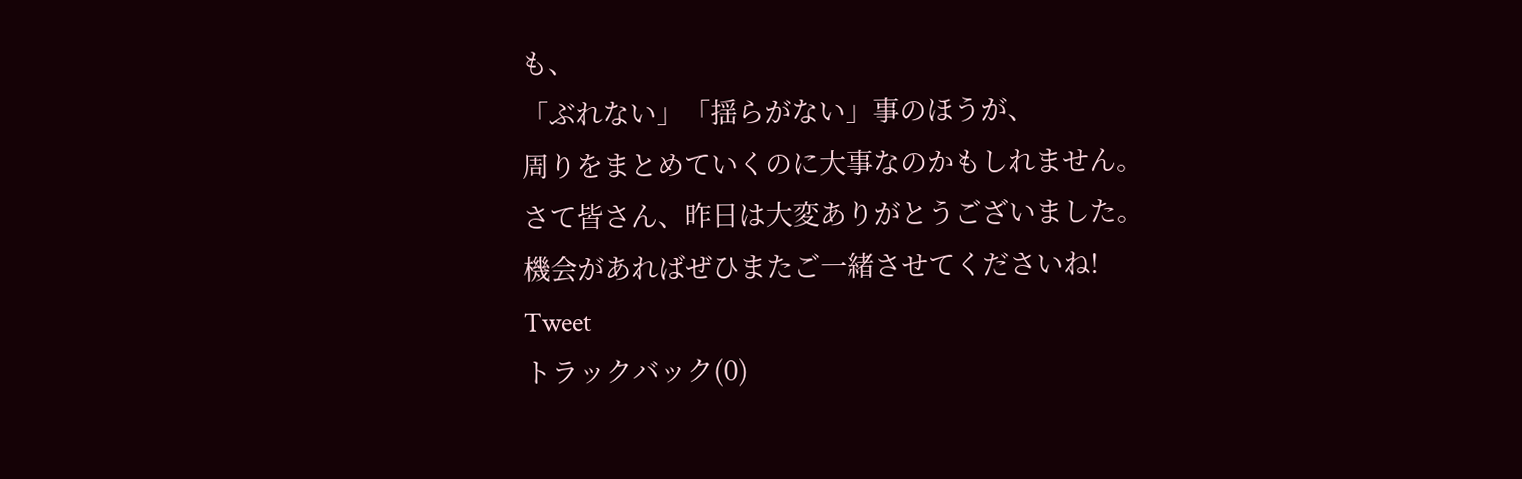も、
「ぶれない」「揺らがない」事のほうが、
周りをまとめていくのに大事なのかもしれません。
さて皆さん、昨日は大変ありがとうございました。
機会があればぜひまたご一緒させてくださいね!
Tweet
トラックバック(0)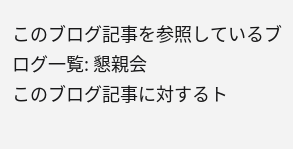このブログ記事を参照しているブログ一覧: 懇親会
このブログ記事に対するト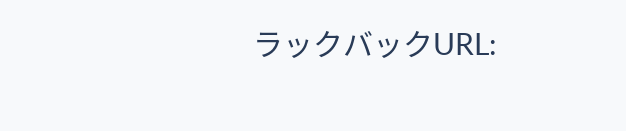ラックバックURL: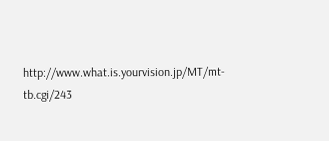http://www.what.is.yourvision.jp/MT/mt-tb.cgi/243